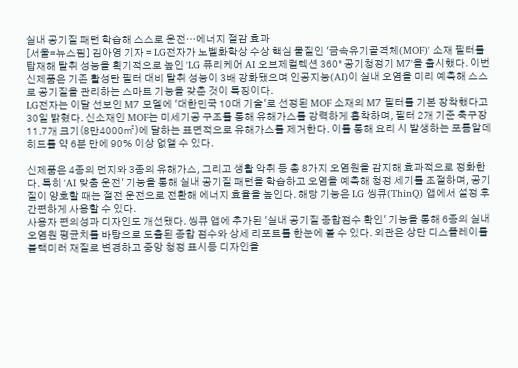실내 공기질 패턴 학습해 스스로 운전…에너지 절감 효과
[서울=뉴스핌] 김아영 기자 = LG전자가 노벨화학상 수상 핵심 물질인 '금속유기골격체(MOF)' 소재 필터를 탑재해 탈취 성능을 획기적으로 높인 'LG 퓨리케어 AI 오브제컬렉션 360° 공기청정기 M7'을 출시했다. 이번 신제품은 기존 활성탄 필터 대비 탈취 성능이 3배 강화됐으며 인공지능(AI)이 실내 오염을 미리 예측해 스스로 공기질을 관리하는 스마트 기능을 갖춘 것이 특징이다.
LG전자는 이달 선보인 M7 모델에 '대한민국 10대 기술'로 선정된 MOF 소재의 M7 필터를 기본 장착했다고 30일 밝혔다. 신소재인 MOF는 미세기공 구조를 통해 유해가스를 강력하게 흡착하며, 필터 2개 기준 축구장 11.7개 크기(8만4000㎡)에 달하는 표면적으로 유해가스를 제거한다. 이를 통해 요리 시 발생하는 포름알데히드를 약 6분 만에 90% 이상 없앨 수 있다.

신제품은 4종의 먼지와 3종의 유해가스, 그리고 생활 악취 등 총 8가지 오염원을 감지해 효과적으로 정화한다. 특히 'AI 맞춤 운전' 기능을 통해 실내 공기질 패턴을 학습하고 오염을 예측해 청정 세기를 조절하며, 공기질이 양호할 때는 절전 운전으로 전환해 에너지 효율을 높인다. 해당 기능은 LG 씽큐(ThinQ) 앱에서 설정 후 간편하게 사용할 수 있다.
사용자 편의성과 디자인도 개선됐다. 씽큐 앱에 추가된 '실내 공기질 종합점수 확인' 기능을 통해 6종의 실내 오염원 평균치를 바탕으로 도출된 종합 점수와 상세 리포트를 한눈에 볼 수 있다. 외관은 상단 디스플레이를 블랙미러 재질로 변경하고 중앙 청정 표시등 디자인을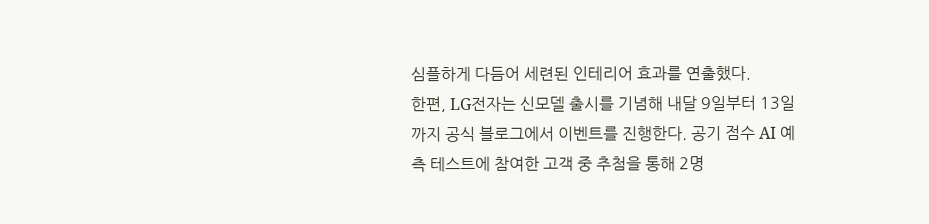심플하게 다듬어 세련된 인테리어 효과를 연출했다.
한편, LG전자는 신모델 출시를 기념해 내달 9일부터 13일까지 공식 블로그에서 이벤트를 진행한다. 공기 점수 AI 예측 테스트에 참여한 고객 중 추첨을 통해 2명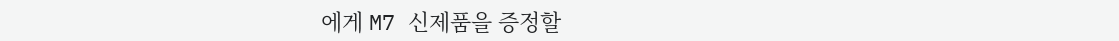에게 M7 신제품을 증정할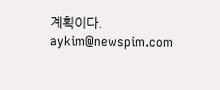계획이다.
aykim@newspim.com